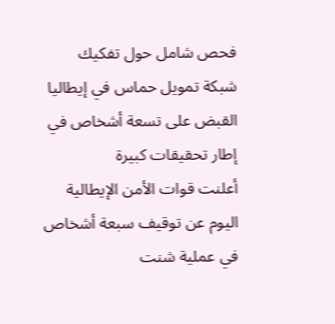فحص شامل حول تفكيك شبكة تمويل حماس في إيطاليا
القبض على تسعة أشخاص في إطار تحقيقات كبيرة
أعلنت قوات الأمن الإيطالية اليوم عن توقيف سبعة أشخاص في عملية شنت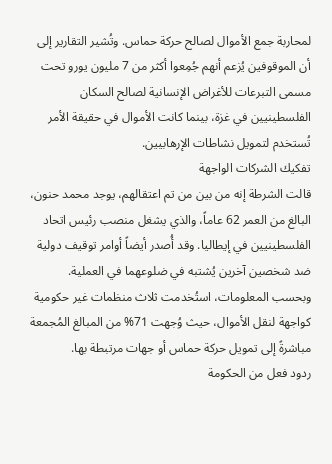لمحاربة جمع الأموال لصالح حركة حماس. وتُشير التقارير إلى أن الموقوفين يُزعم أنهم جُمِعوا أكثر من 7 مليون يورو تحت مسمى التبرعات للأغراض الإنسانية لصالح السكان الفلسطينيين في غزة، بينما كانت الأموال في حقيقة الأمر تُستخدم لتمويل نشاطات الإرهابيين.
تفكيك الشركات الواجهة
قالت الشرطة إنه من بين من تم اعتقالهم، يوجد محمد حنون، البالغ من العمر 62 عاماً، والذي يشغل منصب رئيس اتحاد الفلسطينيين في إيطاليا. وقد أُصدر أيضاً أوامر توقيف دولية ضد شخصين آخرين يُشتبه في ضلوعهما في العملية. وبحسب المعلومات، استُخدمت ثلاث منظمات غير حكومية كواجهة لنقل الأموال، حيث وُجهت 71% من المبالغ المُجمعة مباشرةً إلى تمويل حركة حماس أو جهات مرتبطة بها.
ردود فعل من الحكومة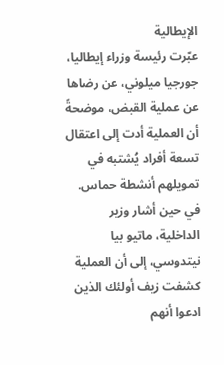الإيطالية
عبّرت رئيسة وزراء إيطاليا، جورجيا ميلوني، عن رضاها عن عملية القبض، موضحةً أن العملية أدت إلى اعتقال تسعة أفراد يُشتبه في تمويلهم أنشطة حماس. في حين أشار وزير الداخلية، ماتيو بيا نيتدوسي، إلى أن العملية كشفت زيف أولئك الذين ادعوا أنهم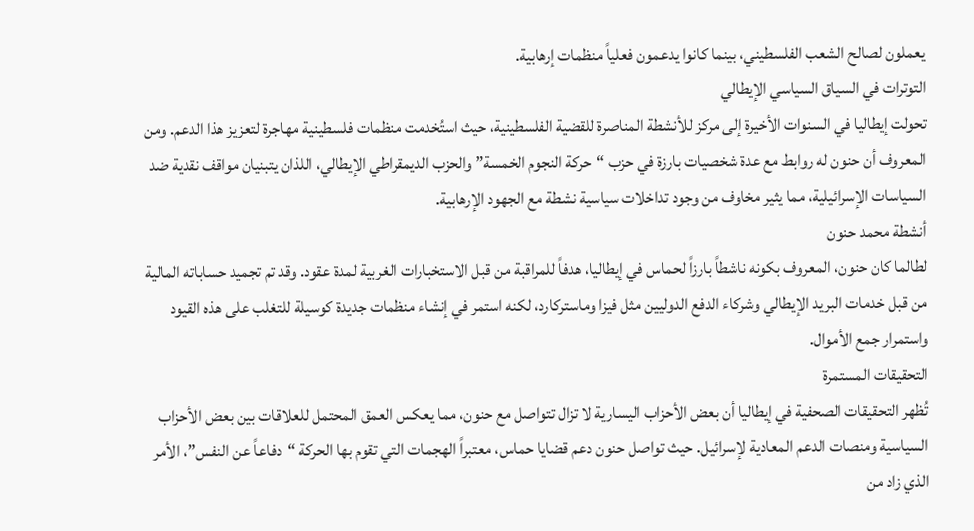يعملون لصالح الشعب الفلسطيني، بينما كانوا يدعمون فعلياً منظمات إرهابية.
التوترات في السياق السياسي الإيطالي
تحولت إيطاليا في السنوات الأخيرة إلى مركز للأنشطة المناصرة للقضية الفلسطينية، حيث استُخدمت منظمات فلسطينية مهاجرة لتعزيز هذا الدعم. ومن المعروف أن حنون له روابط مع عدة شخصيات بارزة في حزب “حركة النجوم الخمسة” والحزب الديمقراطي الإيطالي، اللذان يتبنيان مواقف نقدية ضد السياسات الإسرائيلية، مما يثير مخاوف من وجود تداخلات سياسية نشطة مع الجهود الإرهابية.
أنشطة محمد حنون
لطالما كان حنون، المعروف بكونه ناشطاً بارزاً لحماس في إيطاليا، هدفاً للمراقبة من قبل الاستخبارات الغربية لمدة عقود. وقد تم تجميد حساباته المالية من قبل خدمات البريد الإيطالي وشركاء الدفع الدوليين مثل فيزا وماستركارد، لكنه استمر في إنشاء منظمات جديدة كوسيلة للتغلب على هذه القيود واستمرار جمع الأموال.
التحقيقات المستمرة
تُظهر التحقيقات الصحفية في إيطاليا أن بعض الأحزاب اليسارية لا تزال تتواصل مع حنون، مما يعكس العمق المحتمل للعلاقات بين بعض الأحزاب السياسية ومنصات الدعم المعادية لإسرائيل. حيث تواصل حنون دعم قضايا حماس، معتبراً الهجمات التي تقوم بها الحركة “دفاعاً عن النفس”، الأمر الذي زاد من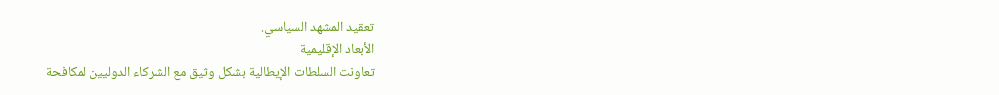تعقيد المشهد السياسي.
الأبعاد الإقليمية
تعاونت السلطات الإيطالية بشكل وثيق مع الشركاء الدوليين لمكافحة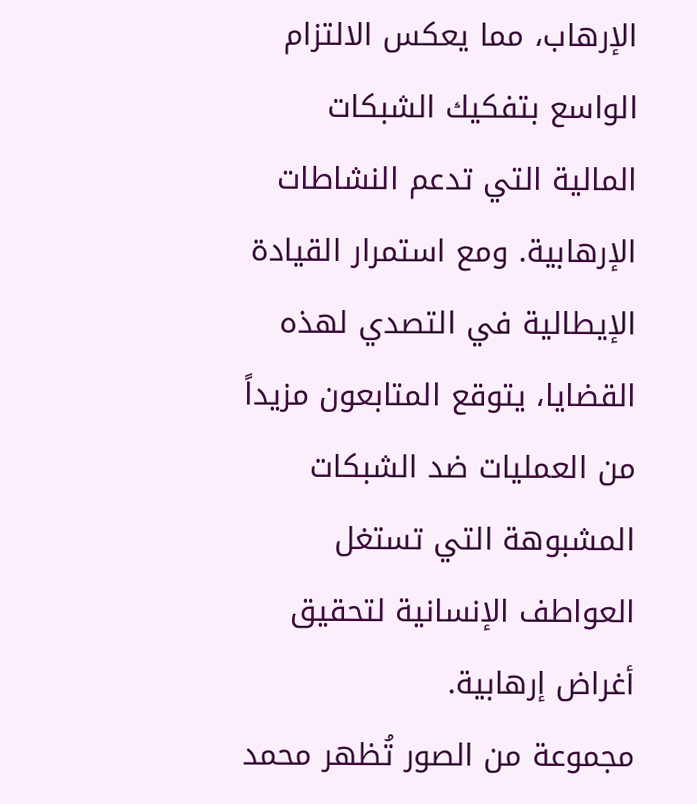الإرهاب، مما يعكس الالتزام الواسع بتفكيك الشبكات المالية التي تدعم النشاطات الإرهابية. ومع استمرار القيادة الإيطالية في التصدي لهذه القضايا، يتوقع المتابعون مزيداً من العمليات ضد الشبكات المشبوهة التي تستغل العواطف الإنسانية لتحقيق أغراض إرهابية.
مجموعة من الصور تُظهر محمد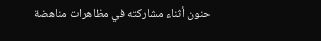حنون أثناء مشاركته في مظاهرات مناهضة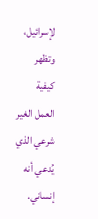لإسرائيل، وتظهر كيفية العمل الغير شرعي الذي يُدعي أنه إنساني.